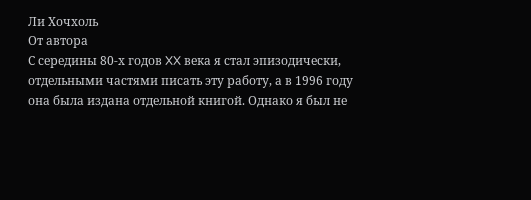Ли Хочхоль
От автора
С середины 80-х годов XX века я стал эпизодически, отдельными частями писать эту работу, а в 1996 году она была издана отдельной книгой. Однако я был не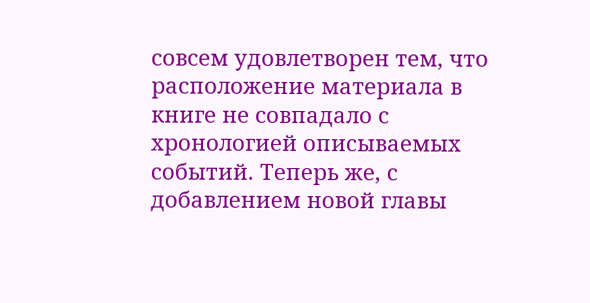совсем удовлетворен тем, что расположение материала в книге не совпадало с хронологией описываемых событий. Теперь же, с добавлением новой главы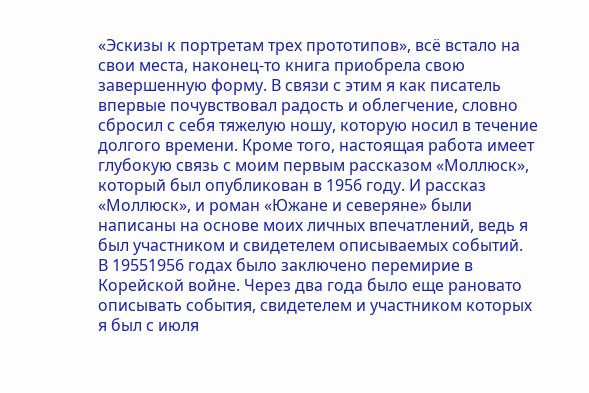«Эскизы к портретам трех прототипов», всё встало на свои места, наконец-то книга приобрела свою завершенную форму. В связи с этим я как писатель впервые почувствовал радость и облегчение, словно сбросил с себя тяжелую ношу, которую носил в течение долгого времени. Кроме того, настоящая работа имеет глубокую связь с моим первым рассказом «Моллюск», который был опубликован в 1956 году. И рассказ «Моллюск», и роман «Южане и северяне» были написаны на основе моих личных впечатлений, ведь я был участником и свидетелем описываемых событий.
В 19551956 годах было заключено перемирие в Корейской войне. Через два года было еще рановато описывать события, свидетелем и участником которых я был с июля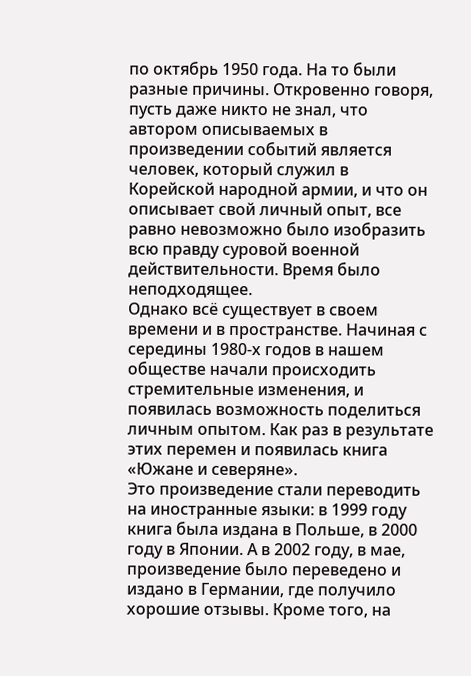по октябрь 1950 года. На то были разные причины. Откровенно говоря, пусть даже никто не знал, что автором описываемых в произведении событий является человек, который служил в Корейской народной армии, и что он описывает свой личный опыт, все равно невозможно было изобразить всю правду суровой военной действительности. Время было неподходящее.
Однако всё существует в своем времени и в пространстве. Начиная с середины 1980-х годов в нашем обществе начали происходить стремительные изменения, и появилась возможность поделиться личным опытом. Как раз в результате этих перемен и появилась книга «Южане и северяне».
Это произведение стали переводить на иностранные языки: в 1999 году книга была издана в Польше, в 2000 году в Японии. А в 2002 году, в мае, произведение было переведено и издано в Германии, где получило хорошие отзывы. Кроме того, на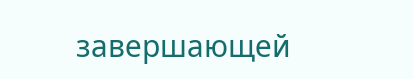завершающей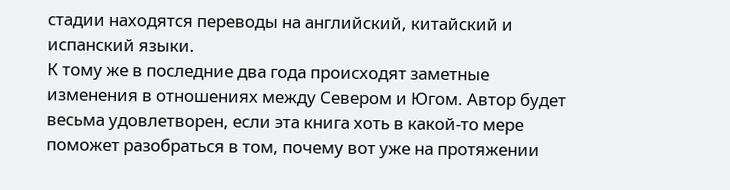стадии находятся переводы на английский, китайский и испанский языки.
К тому же в последние два года происходят заметные изменения в отношениях между Севером и Югом. Автор будет весьма удовлетворен, если эта книга хоть в какой-то мере поможет разобраться в том, почему вот уже на протяжении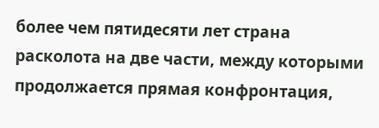более чем пятидесяти лет страна расколота на две части, между которыми продолжается прямая конфронтация,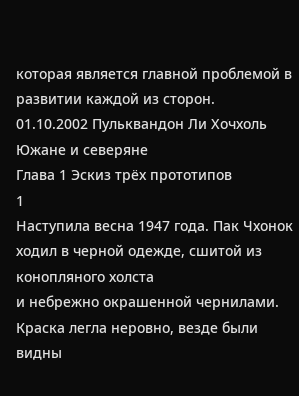которая является главной проблемой в развитии каждой из сторон.
01.10.2002 Пульквандон Ли Хочхоль
Южане и северяне
Глава 1 Эскиз трёх прототипов
1
Наступила весна 1947 года. Пак Чхонок ходил в черной одежде, сшитой из конопляного холста
и небрежно окрашенной чернилами. Краска легла неровно, везде были видны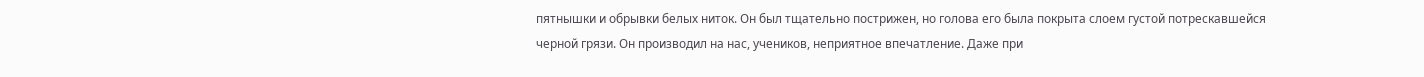пятнышки и обрывки белых ниток. Он был тщательно пострижен, но голова его была покрыта слоем густой потрескавшейся черной грязи. Он производил на нас, учеников, неприятное впечатление. Даже при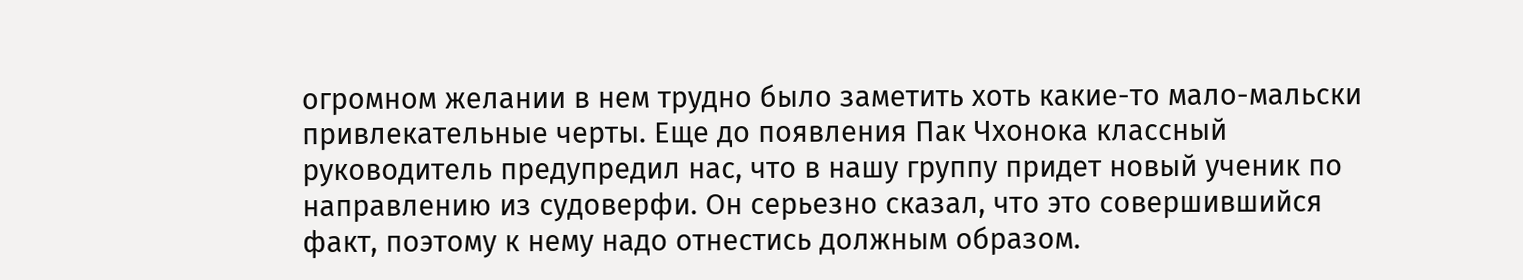огромном желании в нем трудно было заметить хоть какие-то мало-мальски привлекательные черты. Еще до появления Пак Чхонока классный руководитель предупредил нас, что в нашу группу придет новый ученик по направлению из судоверфи. Он серьезно сказал, что это совершившийся факт, поэтому к нему надо отнестись должным образом.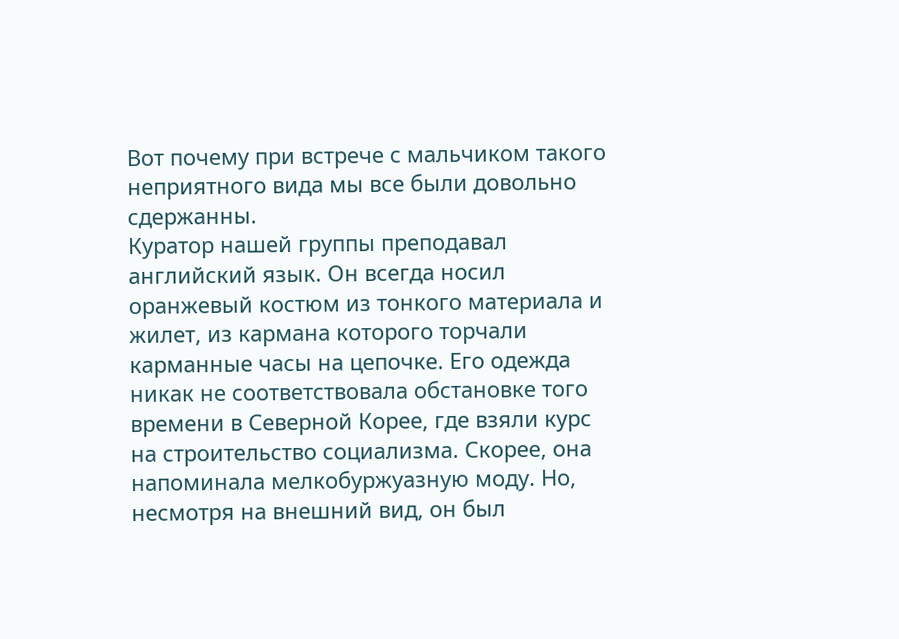Вот почему при встрече с мальчиком такого неприятного вида мы все были довольно сдержанны.
Куратор нашей группы преподавал английский язык. Он всегда носил оранжевый костюм из тонкого материала и жилет, из кармана которого торчали карманные часы на цепочке. Его одежда никак не соответствовала обстановке того времени в Северной Корее, где взяли курс на строительство социализма. Скорее, она напоминала мелкобуржуазную моду. Но, несмотря на внешний вид, он был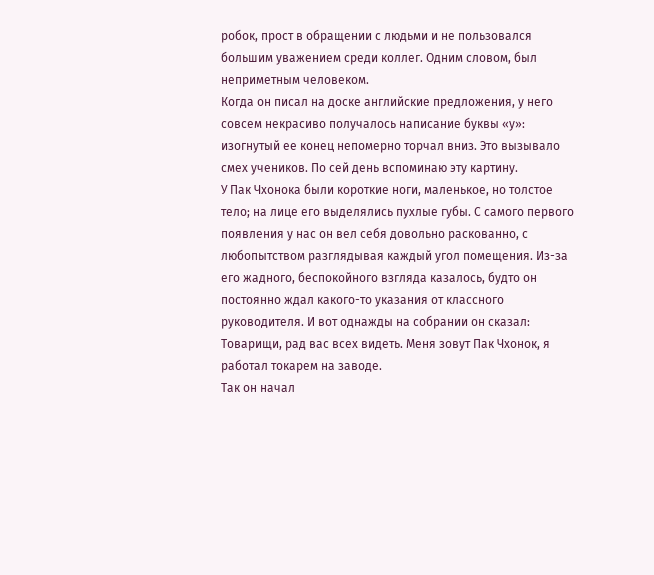робок, прост в обращении с людьми и не пользовался большим уважением среди коллег. Одним словом, был неприметным человеком.
Когда он писал на доске английские предложения, у него совсем некрасиво получалось написание буквы «у»: изогнутый ее конец непомерно торчал вниз. Это вызывало смех учеников. По сей день вспоминаю эту картину.
У Пак Чхонока были короткие ноги, маленькое, но толстое тело; на лице его выделялись пухлые губы. С самого первого появления у нас он вел себя довольно раскованно, с любопытством разглядывая каждый угол помещения. Из-за его жадного, беспокойного взгляда казалось, будто он постоянно ждал какого-то указания от классного руководителя. И вот однажды на собрании он сказал:
Товарищи, рад вас всех видеть. Меня зовут Пак Чхонок, я работал токарем на заводе.
Так он начал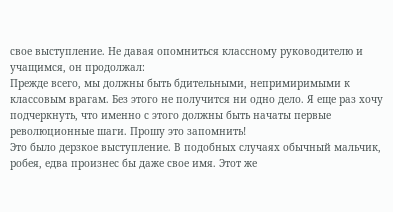свое выступление. Не давая опомниться классному руководителю и учащимся, он продолжал:
Прежде всего, мы должны быть бдительными, непримиримыми к классовым врагам. Без этого не получится ни одно дело. Я еще раз хочу подчеркнуть, что именно с этого должны быть начаты первые революционные шаги. Прошу это запомнить!
Это было дерзкое выступление. В подобных случаях обычный мальчик, робея, едва произнес бы даже свое имя. Этот же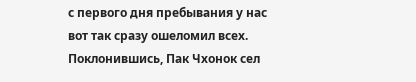с первого дня пребывания у нас вот так сразу ошеломил всех. Поклонившись, Пак Чхонок сел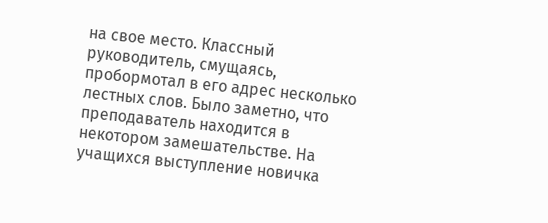на свое место. Классный руководитель, смущаясь, пробормотал в его адрес несколько лестных слов. Было заметно, что преподаватель находится в некотором замешательстве. На учащихся выступление новичка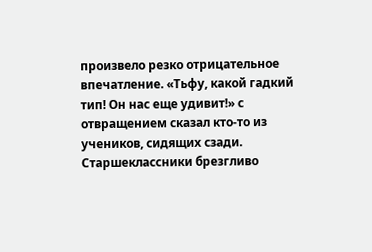произвело резко отрицательное впечатление. «Тьфу, какой гадкий тип! Он нас еще удивит!» с отвращением сказал кто-то из учеников, сидящих сзади. Старшеклассники брезгливо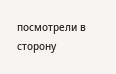посмотрели в сторону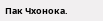Пак Чхонока.